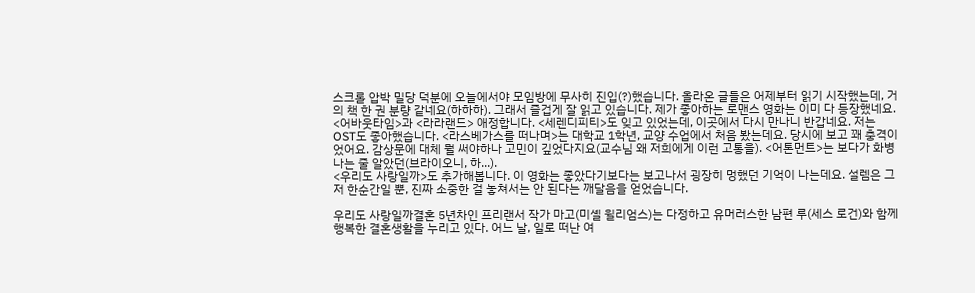스크롤 압박 밀당 덕분에 오늘에서야 모임방에 무사히 진입(?)했습니다. 올라온 글들은 어제부터 읽기 시작했는데, 거의 책 한 권 분량 같네요(하하하). 그래서 즐겁게 잘 읽고 있습니다. 제가 좋아하는 로맨스 영화는 이미 다 등장했네요. <어바웃타임>과 <라라랜드> 애정합니다. <세렌디피티>도 잊고 있었는데, 이곳에서 다시 만나니 반갑네요. 저는 OST도 좋아했습니다. <라스베가스를 떠나며>는 대학교 1학년, 교양 수업에서 처음 봤는데요. 당시에 보고 꽤 충격이었어요. 감상문에 대체 뭘 써야하나 고민이 깊었다지요(교수님 왜 저희에게 이런 고통을). <어톤먼트>는 보다가 화병나는 줄 알았던(브라이오니, 하...).
<우리도 사랑일까>도 추가해봅니다. 이 영화는 좋았다기보다는 보고나서 굉장히 멍했던 기억이 나는데요. 설렘은 그저 한순간일 뿐, 진짜 소중한 걸 놓쳐서는 안 된다는 깨달음을 얻었습니다.

우리도 사랑일까결혼 5년차인 프리랜서 작가 마고(미셸 윌리엄스)는 다정하고 유머러스한 남편 루(세스 로건)와 함께 행복한 결혼생활을 누리고 있다. 어느 날, 일로 떠난 여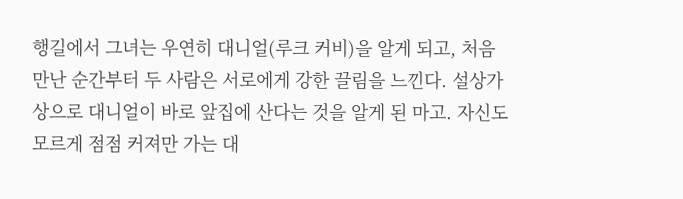행길에서 그녀는 우연히 대니얼(루크 커비)을 알게 되고, 처음 만난 순간부터 두 사람은 서로에게 강한 끌림을 느낀다. 설상가상으로 대니얼이 바로 앞집에 산다는 것을 알게 된 마고. 자신도 모르게 점점 커져만 가는 대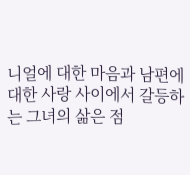니얼에 대한 마음과 남편에 대한 사랑 사이에서 갈등하는 그녀의 삶은 점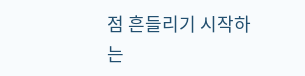점 흔들리기 시작하는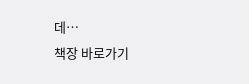데…
책장 바로가기